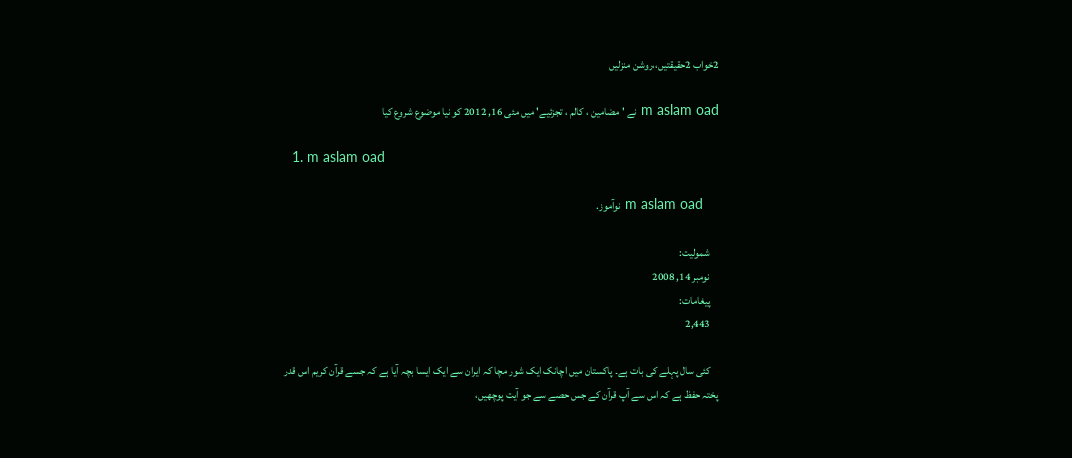2خواب 2حقیقتیں،،روشن منزلیں

m aslam oad نے 'مضامين ، كالم ، تجزئیے' میں مئی 16, 2012 کو نیا موضوع شروع کیا

  1. m aslam oad

    m aslam oad نوآموز.

    شمولیت:
    نومبر 14, 2008
    پیغامات:
    2,443

    کئی سال پہلے کی بات ہے۔ پاکستان میں اچانک ایک شور مچا کہ ایران سے ایک ایسا بچہ آیا ہے کہ جسے قرآن کریم اس قدر پختہ حفظ ہے کہ اس سے آپ قرآن کے جس حصے سے جو آیت پوچھیں،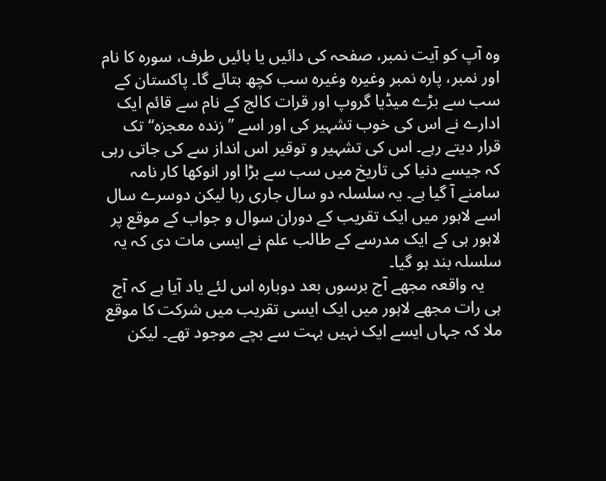وہ آپ کو آیت نمبر، صفحہ کی دائیں یا بائیں طرف، سورہ کا نام اور نمبر، پارہ نمبر وغیرہ وغیرہ سب کچھ بتائے گا۔ پاکستان کے سب سے بڑے میڈیا گروپ اور قرات کالج کے نام سے قائم ایک ادارے نے اس کی خوب تشہیر کی اور اسے ’’زندہ معجزہ‘‘ تک قرار دیتے رہے۔ اس کی تشہیر و توقیر اس انداز سے کی جاتی رہی کہ جیسے دنیا کی تاریخ میں سب سے بڑا اور انوکھا کار نامہ سامنے آ گیا ہے۔ یہ سلسلہ دو سال جاری رہا لیکن دوسرے سال اسے لاہور میں ایک تقریب کے دوران سوال و جواب کے موقع پر لاہور ہی کے ایک مدرسے کے طالب علم نے ایسی مات دی کہ یہ سلسلہ بند ہو گیا۔
    یہ واقعہ مجھے آج برسوں بعد دوبارہ اس لئے یاد آیا ہے کہ آج ہی رات مجھے لاہور میں ایک ایسی تقریب میں شرکت کا موقع ملا کہ جہاں ایسے ایک نہیں بہت سے بچے موجود تھے۔ لیکن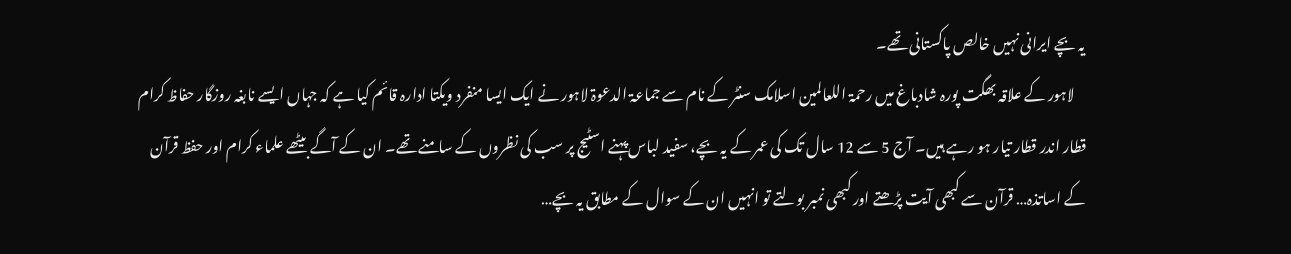یہ بچے ایرانی نہیں خالص پاکستانی تھے۔
    لاہور کے علاقہ بھگت پورہ شادباغ میں رحمۃ اللعالمین اسلامک سنٹر کے نام سے جماعۃ الدعوۃ لاہور نے ایک ایسا منفرد ویکتا ادارہ قائم کیا ہے کہ جہاں ایسے نابغہ روزگار حفاظ کرام قطار اندر قطار تیار ہو رہے ہیں۔ آج 5 سے 12 سال تک کی عمر کے یہ بچے، سفید لباس پہنے اسٹیج پر سب کی نظروں کے سامنے تھے۔ ان کے آگے بیٹھے علماء کرام اور حفظ قرآن کے اساتذہ… قرآن سے کبھی آیت پڑھتے اور کبھی نمبر بولتے تو انہیں ان کے سوال کے مطابق یہ بچے…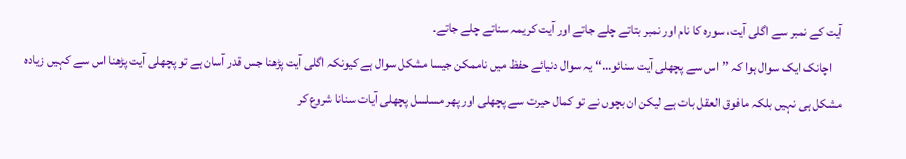آیت کے نمبر سے اگلی آیت، سورہ کا نام اور نمبر بتاتے چلے جاتے اور آیت کریمہ سناتے چلے جاتے۔
    اچانک ایک سوال ہوا کہ ’’اس سے پچھلی آیت سنائو…‘‘ یہ سوال دنیائے حفظ میں ناممکن جیسا مشکل سوال ہے کیونکہ اگلی آیت پڑھنا جس قدر آسان ہے تو پچھلی آیت پڑھنا اس سے کہیں زیادہ مشکل ہی نہیں بلکہ مافوق العقل بات ہے لیکن ان بچوں نے تو کمال حیرت سے پچھلی اور پھر مسلسل پچھلی آیات سنانا شروع کر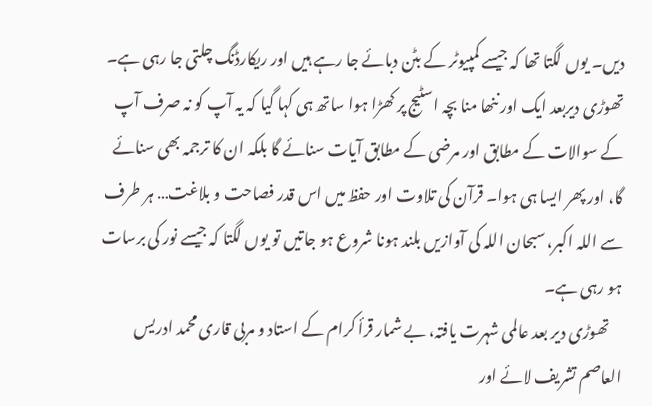دیں۔ یوں لگتا تھا کہ جیسے کمپیوٹر کے بٹن دبائے جا رہے ہیں اور ریکارڈنگ چلتی جا رہی ہے۔ تھوڑی دیربعد ایک اور ننھا منا بچہ اسٹیج پر کھڑا ہوا ساتھ ہی کہا گیا کہ یہ آپ کو نہ صرف آپ کے سوالات کے مطابق اور مرضی کے مطابق آیات سنائے گا بلکہ ان کا ترجمہ بھی سنائے گا، اور پھر ایسا ہی ہوا۔ قرآن کی تلاوت اور حفظ میں اس قدر فصاحت و بلاغت… ہر طرف سے اللہ اکبر، سبحان اللہ کی آوازیں بلند ہونا شروع ہو جاتیں تو یوں لگتا کہ جیسے نور کی برسات ہو رہی ہے۔
    تھوڑی دیر بعد عالمی شہرت یافتہ، بے شمار قرأ کرام کے استاد و مربی قاری محمد ادریس العاصم تشریف لائے اور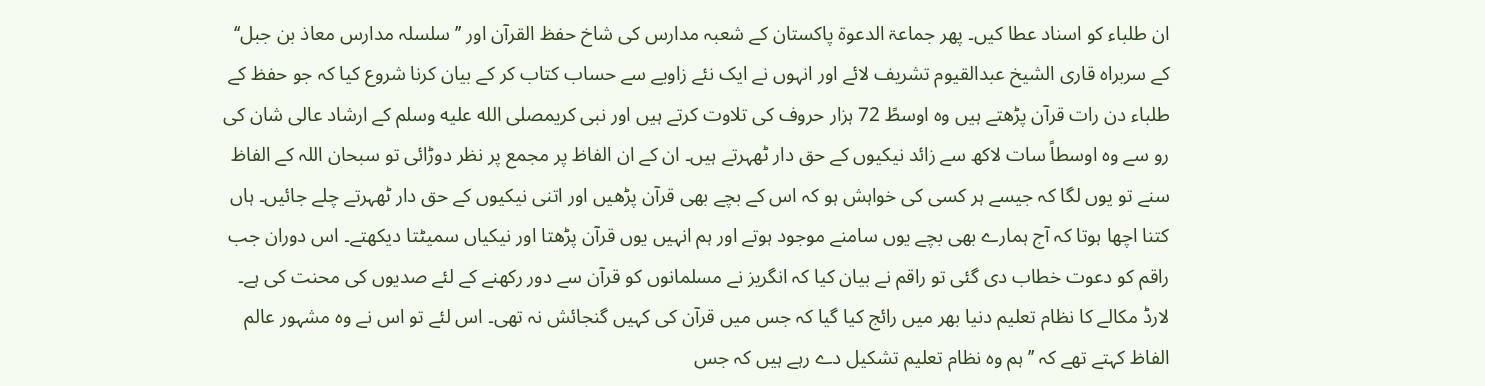ان طلباء کو اسناد عطا کیں۔ پھر جماعۃ الدعوۃ پاکستان کے شعبہ مدارس کی شاخ حفظ القرآن اور ’’سلسلہ مدارس معاذ بن جبل‘‘ کے سربراہ قاری الشیخ عبدالقیوم تشریف لائے اور انہوں نے ایک نئے زاویے سے حساب کتاب کر کے بیان کرنا شروع کیا کہ جو حفظ کے طلباء دن رات قرآن پڑھتے ہیں وہ اوسطً 72 ہزار حروف کی تلاوت کرتے ہیں اور نبی کریمصلى الله عليه وسلم کے ارشاد عالی شان کی رو سے وہ اوسطاً سات لاکھ سے زائد نیکیوں کے حق دار ٹھہرتے ہیں۔ ان کے ان الفاظ پر مجمع پر نظر دوڑائی تو سبحان اللہ کے الفاظ سنے تو یوں لگا کہ جیسے ہر کسی کی خواہش ہو کہ اس کے بچے بھی قرآن پڑھیں اور اتنی نیکیوں کے حق دار ٹھہرتے چلے جائیں۔ ہاں کتنا اچھا ہوتا کہ آج ہمارے بھی بچے یوں سامنے موجود ہوتے اور ہم انہیں یوں قرآن پڑھتا اور نیکیاں سمیٹتا دیکھتے۔ اس دوران جب راقم کو دعوت خطاب دی گئی تو راقم نے بیان کیا کہ انگریز نے مسلمانوں کو قرآن سے دور رکھنے کے لئے صدیوں کی محنت کی ہے۔ لارڈ مکالے کا نظام تعلیم دنیا بھر میں رائج کیا گیا کہ جس میں قرآن کی کہیں گنجائش نہ تھی۔ اس لئے تو اس نے وہ مشہور عالم الفاظ کہتے تھے کہ ’’ہم وہ نظام تعلیم تشکیل دے رہے ہیں کہ جس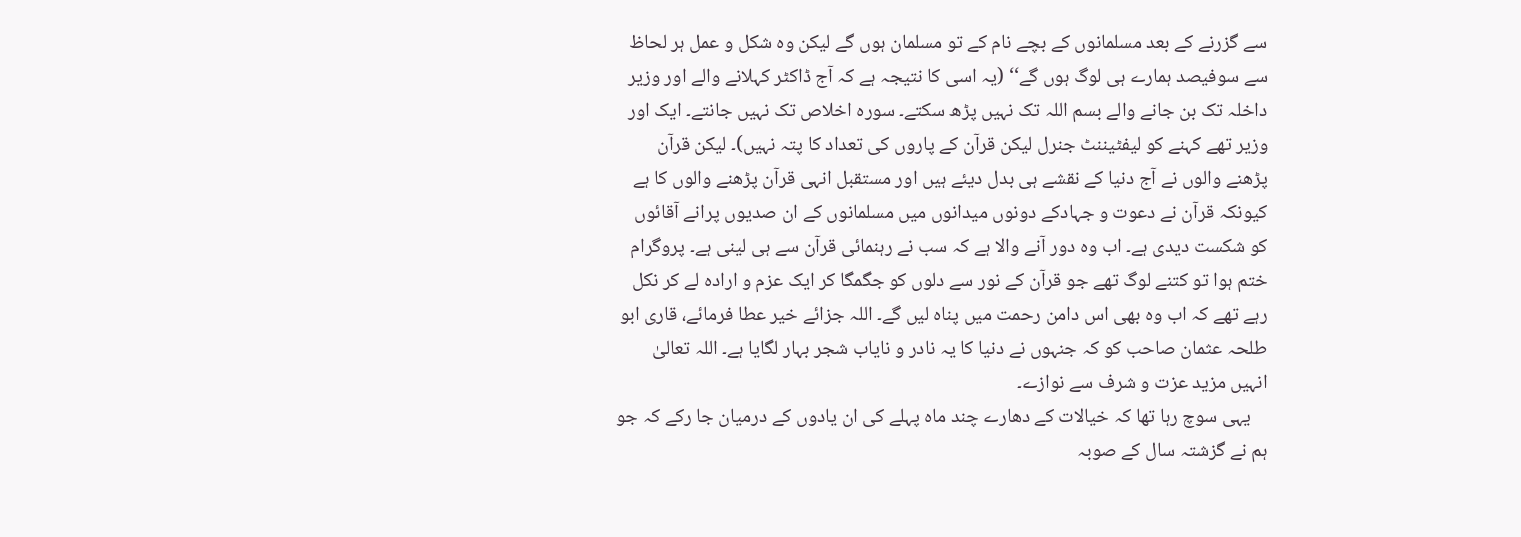سے گزرنے کے بعد مسلمانوں کے بچے نام کے تو مسلمان ہوں گے لیکن وہ شکل و عمل ہر لحاظ سے سوفیصد ہمارے ہی لوگ ہوں گے‘‘ (یہ اسی کا نتیجہ ہے کہ آج ڈاکٹر کہلانے والے اور وزیر داخلہ تک بن جانے والے بسم اللہ تک نہیں پڑھ سکتے۔ سورہ اخلاص تک نہیں جانتے۔ ایک اور وزیر تھے کہنے کو لیفٹیننٹ جنرل لیکن قرآن کے پاروں کی تعداد کا پتہ نہیں)۔ لیکن قرآن پڑھنے والوں نے آج دنیا کے نقشے ہی بدل دیئے ہیں اور مستقبل انہی قرآن پڑھنے والوں کا ہے کیونکہ قرآن نے دعوت و جہادکے دونوں میدانوں میں مسلمانوں کے ان صدیوں پرانے آقائوں کو شکست دیدی ہے۔ اب وہ دور آنے والا ہے کہ سب نے رہنمائی قرآن سے ہی لینی ہے۔ پروگرام ختم ہوا تو کتنے لوگ تھے جو قرآن کے نور سے دلوں کو جگمگا کر ایک عزم و ارادہ لے کر نکل رہے تھے کہ اب وہ بھی اس دامن رحمت میں پناہ لیں گے۔ اللہ جزائے خیر عطا فرمائے، قاری ابو طلحہ عثمان صاحب کو کہ جنہوں نے دنیا کا یہ نادر و نایاب شجر بہار لگایا ہے۔ اللہ تعالیٰ انہیں مزید عزت و شرف سے نوازے۔
    یہی سوچ رہا تھا کہ خیالات کے دھارے چند ماہ پہلے کی ان یادوں کے درمیان جا رکے کہ جو ہم نے گزشتہ سال کے صوبہ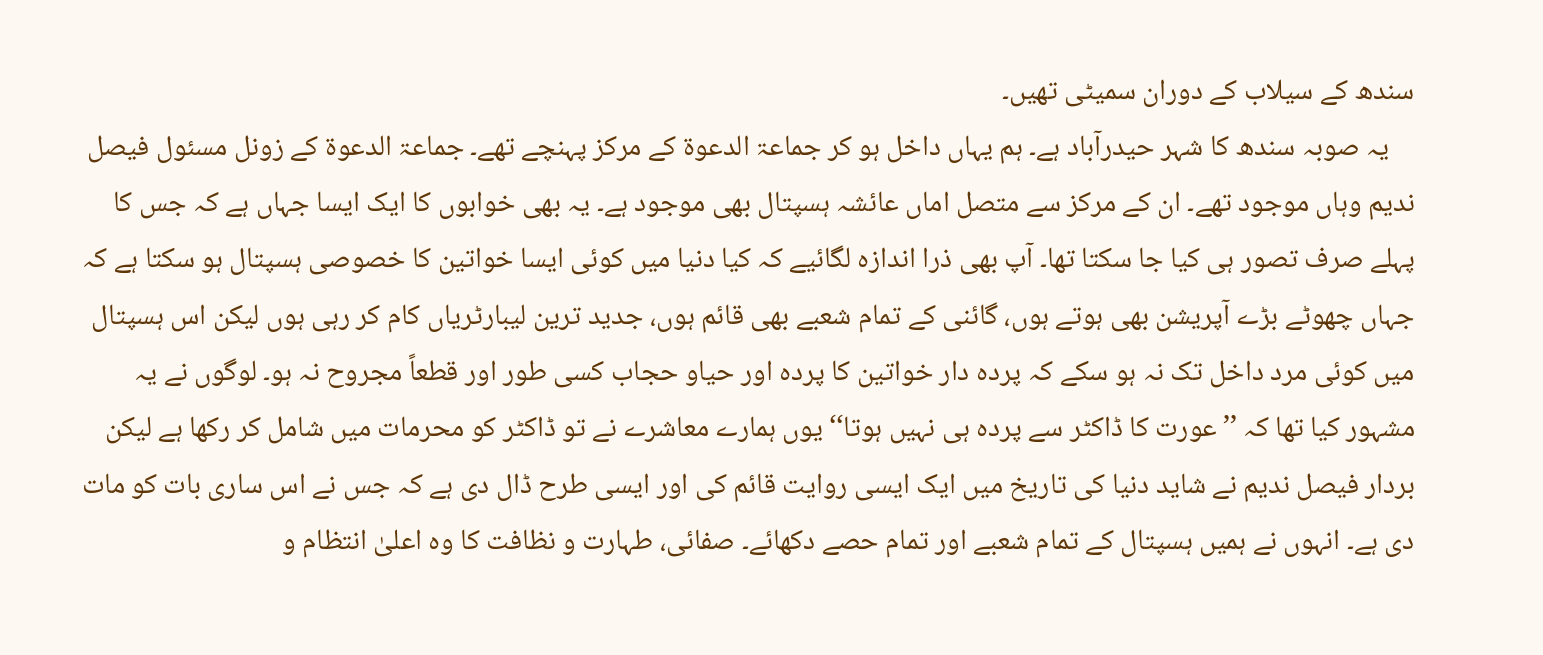سندھ کے سیلاب کے دوران سمیٹی تھیں۔
    یہ صوبہ سندھ کا شہر حیدرآباد ہے۔ ہم یہاں داخل ہو کر جماعۃ الدعوۃ کے مرکز پہنچے تھے۔ جماعۃ الدعوۃ کے زونل مسئول فیصل ندیم وہاں موجود تھے۔ ان کے مرکز سے متصل اماں عائشہ ہسپتال بھی موجود ہے۔ یہ بھی خوابوں کا ایک ایسا جہاں ہے کہ جس کا پہلے صرف تصور ہی کیا جا سکتا تھا۔ آپ بھی ذرا اندازہ لگائیے کہ کیا دنیا میں کوئی ایسا خواتین کا خصوصی ہسپتال ہو سکتا ہے کہ جہاں چھوٹے بڑے آپریشن بھی ہوتے ہوں، گائنی کے تمام شعبے بھی قائم ہوں، جدید ترین لیبارٹریاں کام کر رہی ہوں لیکن اس ہسپتال میں کوئی مرد داخل تک نہ ہو سکے کہ پردہ دار خواتین کا پردہ اور حیاو حجاب کسی طور اور قطعاً مجروح نہ ہو۔ لوگوں نے یہ مشہور کیا تھا کہ ’’عورت کا ڈاکٹر سے پردہ ہی نہیں ہوتا‘‘ یوں ہمارے معاشرے نے تو ڈاکٹر کو محرمات میں شامل کر رکھا ہے لیکن بردار فیصل ندیم نے شاید دنیا کی تاریخ میں ایک ایسی روایت قائم کی اور ایسی طرح ڈال دی ہے کہ جس نے اس ساری بات کو مات دی ہے۔ انہوں نے ہمیں ہسپتال کے تمام شعبے اور تمام حصے دکھائے۔ صفائی، طہارت و نظافت کا وہ اعلیٰ انتظام و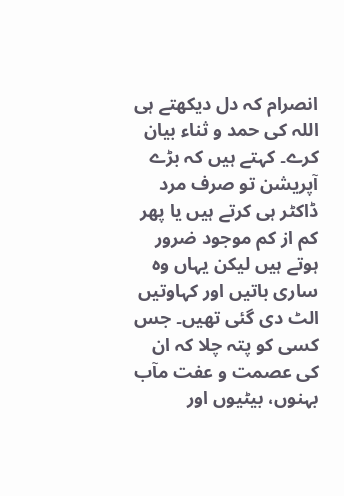انصرام کہ دل دیکھتے ہی اللہ کی حمد و ثناء بیان کرے۔ کہتے ہیں کہ بڑے آپریشن تو صرف مرد ڈاکٹر ہی کرتے ہیں یا پھر کم از کم موجود ضرور ہوتے ہیں لیکن یہاں وہ ساری باتیں اور کہاوتیں الٹ دی گئی تھیں۔ جس کسی کو پتہ چلا کہ ان کی عصمت و عفت مآب بہنوں، بیٹیوں اور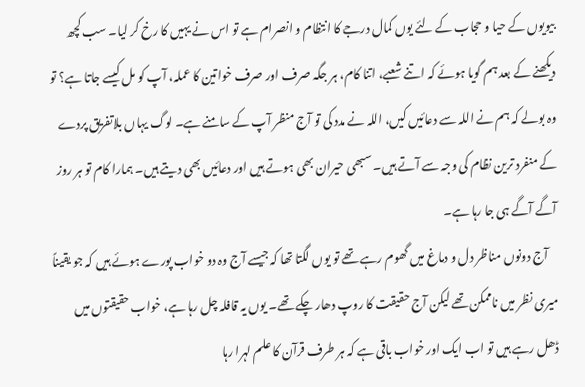بیویوں کے حیا و حجاب کے لئے یوں کمال درجے کا انتظام و انصرام ہے تو اس نے یہیں کا رخ کر لیا۔ سب کچھ دیکھنے کے بعد ہم گویا ہوئے کہ اتنے شعبے، اتنا کام، ہر جگہ صرف اور صرف خواتین کا عملہ، آپ کو مل کیسے جاتا ہے؟ تو وہ بولے کہ ہم نے اللہ سے دعائیں کیں، اللہ نے مدد کی تو آج منظر آپ کے سامنے ہے۔ لوگ یہاں بلاتفریق پردے کے منفرد ترین نظام کی وجہ سے آتے ہیں۔ سبھی حیران بھی ہوتے ہیں اور دعائیں بھی دیتے ہیں۔ ہمارا کام تو ہر روز آگے آگے ہی جا رہا ہے۔
    آج دونوں مناظر دل و دماغ میں گھوم رہے تھے تو یوں لگتا تھا کہ جیسے آج وہ دو خواب پورے ہوئے ہیں کہ جو یقیناً میری نظر میں ناممکن تھے لیکن آج حقیقت کا روپ دھار چکے تھے۔ یوں یہ قافلہ چل رہا ہے، خواب حقیقتوں میں ڈھل رہے ہیں تو اب ایک اور خواب باقی ہے کہ ہر طرف قرآن کا علم لہرا رہا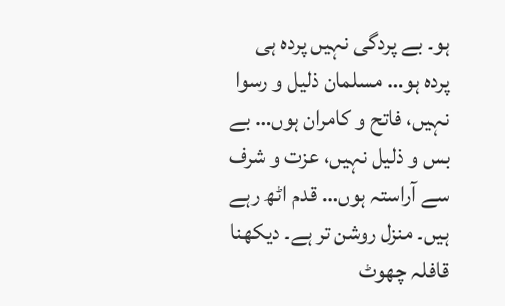ہو۔ بے پردگی نہیں پردہ ہی پردہ ہو… مسلمان ذلیل و رسوا نہیں، فاتح و کامران ہوں… بے بس و ذلیل نہیں، عزت و شرف سے آراستہ ہوں… قدم اٹھ رہے ہیں۔ منزل روشن تر ہے۔ دیکھنا قافلہ چھوٹ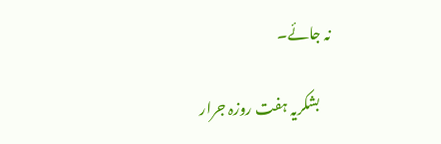نہ جائے۔

    بشکریہ ہفت روزہ جرار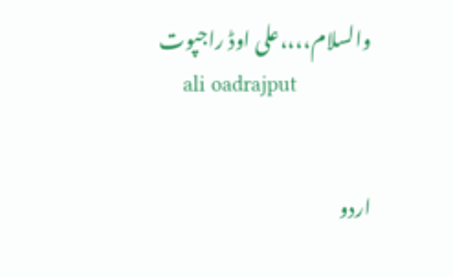والسلام،،،،علی اوڈ راجپوت
    ali oadrajput


اردو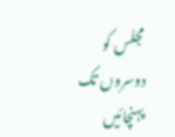مجلس کو دوسروں تک پہنچائیں